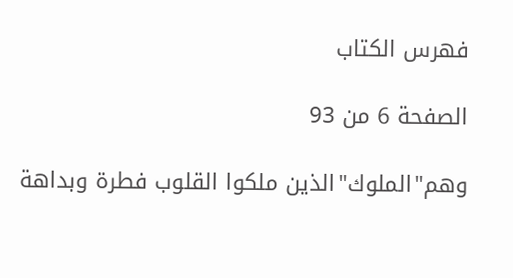فهرس الكتاب

الصفحة 6 من 93

وهم"الملوك"الذين ملكوا القلوب فطرة وبداهة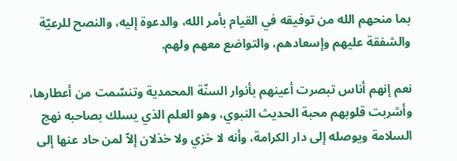بما منحهم الله من توفيقه في القيام بأمر الله، والدعوة إليه، والنصح للرعيّة والشفقة عليهم وإسعادهم، والتواضع معهم ولهم.

نعم إنهم أناس تبصرت أعينهم بأنوار السنّة المحمدية وتنسّمت من أعطارها، وأشربت قلوبهم محبة الحديث النبوي، وهو العلم الذي يسلك بصاحبه نهج السلامة ويوصله إلى دار الكرامة، وأنه لا خزي ولا خذلان إلاّ لمن حاد عنها إلى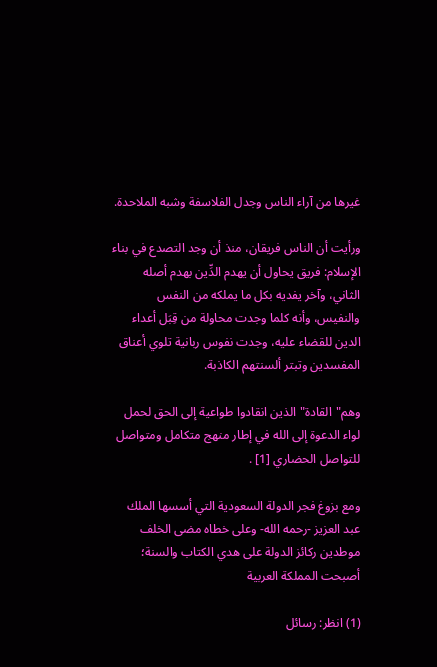غيرها من آراء الناس وجدل الفلاسفة وشبه الملاحدة.

ورأيت أن الناس فريقان، منذ أن وجد التصدع في بناء الإسلام: فريق يحاول أن يهدم الدِّين بهدم أصله الثاني، وآخر يفديه بكل ما يملكه من النفس والنفيس، وأنه كلما وجدت محاولة من قِبَل أعداء الدين للقضاء عليه، وجدت نفوس ربانية تلوي أعناق المفسدين وتبتر ألسنتهم الكاذبة.

وهم"القادة"الذين انقادوا طواعية إلى الحق لحمل لواء الدعوة إلى الله في إطار منهج متكامل ومتواصل للتواصل الحضاري [1] .

ومع بزوغ فجر الدولة السعودية التي أسسها الملك عبد العزيز -رحمه الله- وعلى خطاه مضى الخلف موطدين ركائز الدولة على هدي الكتاب والسنة؛ أصبحت المملكة العربية

(1) انظر: رسائل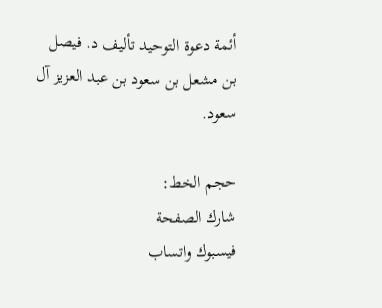أئمة دعوة التوحيد تأليف د. فيصل بن مشعل بن سعود بن عبد العزيز آل سعود.

حجم الخط:
شارك الصفحة
فيسبوك واتساب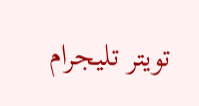تويتر تليجرام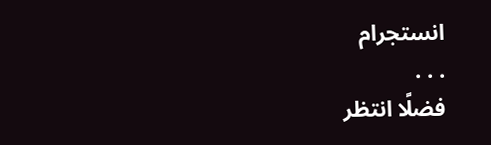انستجرام
. . .
فضلًا انتظر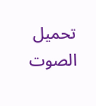تحميل الصوت